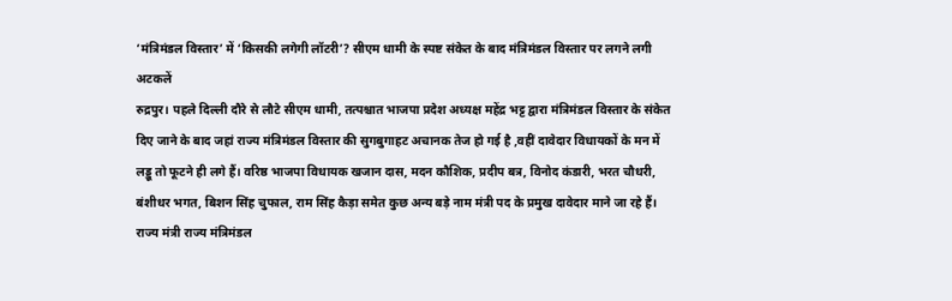‘मंत्रिमंडल विस्तार’ में ‘किसकी लगेगी लॉटरी’? सीएम धामी के स्पष्ट संकेत के बाद मंत्रिमंडल विस्तार पर लगने लगी अटकलें
रुद्रपुर। पहले दिल्ली दौरे से लौटे सीएम धामी, तत्पश्चात भाजपा प्रदेश अध्यक्ष महेंद्र भट्ट द्वारा मंत्रिमंडल विस्तार के संकेत दिए जाने के बाद जहां राज्य मंत्रिमंडल विस्तार की सुगबुगाहट अचानक तेज हो गई है ,वहीं दावेदार विधायकों के मन में लड्डू तो फूटने ही लगे हैं। वरिष्ठ भाजपा विधायक खजान दास, मदन कौशिक, प्रदीप बत्र, विनोद कंडारी, भरत चौधरी, बंशीधर भगत, बिशन सिंह चुफाल, राम सिंह कैड़ा समेत कुछ अन्य बड़े नाम मंत्री पद के प्रमुख दावेदार माने जा रहे हैं। राज्य मंत्री राज्य मंत्रिमंडल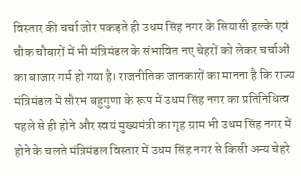विस्तार की चर्चा जोर पकड़ते ही उधम सिंह नगर के सियासी हल्के एवं चौक चौबारों में भी मंत्रिमंडल के संभावित नए चेहरों को लेकर चर्चाओं का बाजार गर्म हो गया है। राजनीतिक जानकारों का मानना है कि राज्य मंत्रिमंडल में सौरभ बहुगुणा के रूप में उधम सिंह नगर का प्रतिनिधित्व पहले से ही होने और स्वयं मुख्यमंत्री का गृह ग्राम भी उधम सिंह नगर में होने के चलते मंत्रिमंडल विस्तार में उधम सिंह नगर से किसी अन्य चेहरे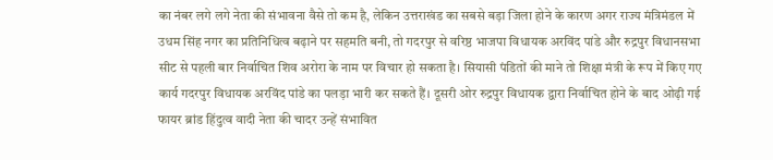का नंबर लगे लगे नेता की संभावना वैसे तो कम है, लेकिन उत्तराखंड का सबसे बड़ा जिला होने के कारण अगर राज्य मंत्रिमंडल में उधम सिंह नगर का प्रतिनिधित्व बढ़ाने पर सहमति बनी, तो गदरपुर से वरिष्ठ भाजपा विधायक अरविंद पांडे और रुद्रपुर विधानसभा सीट से पहली बार निर्वाचित शिव अरोरा के नाम पर विचार हो सकता है। सियासी पंडितों की माने तो शिक्षा मंत्री के रूप में किए गए कार्य गदरपुर विधायक अरविंद पांडे का पलड़ा भारी कर सकते हैं। दूसरी ओर रुद्रपुर विधायक द्वारा निर्वाचित होने के बाद ओढ़ी गई फायर ब्रांड हिंदुत्व वादी नेता की चादर उन्हें संभावित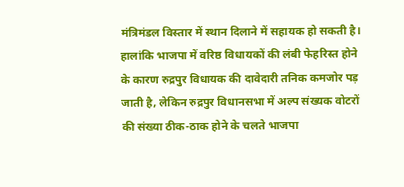मंत्रिमंडल विस्तार में स्थान दिलाने में सहायक हो सकती है। हालांकि भाजपा में वरिष्ठ विधायकों की लंबी फेहरिस्त होने के कारण रुद्रपुर विधायक की दावेदारी तनिक कमजोर पड़ जाती है, लेकिन रुद्रपुर विधानसभा में अल्प संख्यक वोटरों की संख्या ठीक-ठाक होने के चलते भाजपा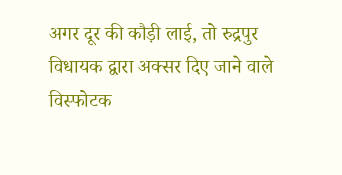अगर दूर की कौड़ी लाई, तो रुद्रपुर विधायक द्वारा अक्सर दिए जाने वाले विस्फोटक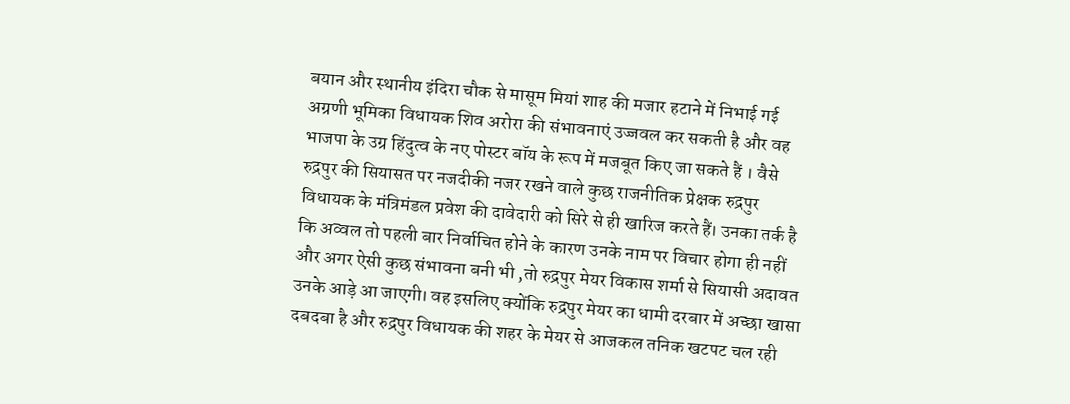बयान और स्थानीय इंदिरा चौक से मासूम मियां शाह की मजार हटाने में निभाई गई अग्रणी भूमिका विधायक शिव अरोरा की संभावनाएं उज्जवल कर सकती है और वह भाजपा के उग्र हिंदुत्व के नए पोस्टर बॉय के रूप में मजबूत किए जा सकते हैं । वैसे रुद्रपुर की सियासत पर नजदीकी नजर रखने वाले कुछ राजनीतिक प्रेक्षक रुद्रपुर विधायक के मंत्रिमंडल प्रवेश की दावेदारी को सिरे से ही खारिज करते हैं। उनका तर्क है कि अव्वल तो पहली बार निर्वाचित होने के कारण उनके नाम पर विचार होगा ही नहीं और अगर ऐसी कुछ संभावना बनी भी ,तो रुद्रपुर मेयर विकास शर्मा से सियासी अदावत उनके आड़े आ जाएगी। वह इसलिए क्योंकि रुद्रपुर मेयर का धामी दरबार में अच्छा खासा दबदबा है और रुद्रपुर विधायक की शहर के मेयर से आजकल तनिक खटपट चल रही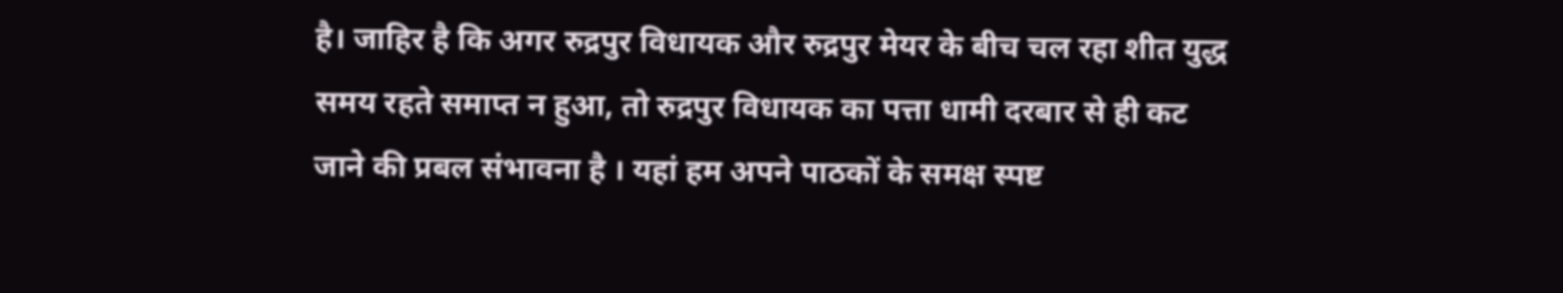है। जाहिर है कि अगर रुद्रपुर विधायक और रुद्रपुर मेयर के बीच चल रहा शीत युद्ध समय रहते समाप्त न हुआ, तो रुद्रपुर विधायक का पत्ता धामी दरबार से ही कट जाने की प्रबल संभावना है । यहां हम अपने पाठकों के समक्ष स्पष्ट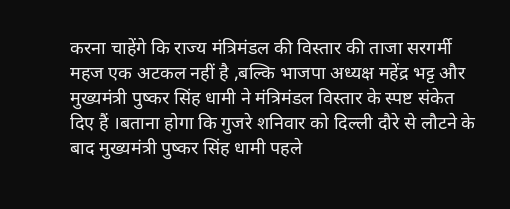करना चाहेंगे कि राज्य मंत्रिमंडल की विस्तार की ताजा सरगर्मी महज एक अटकल नहीं है ,बल्कि भाजपा अध्यक्ष महेंद्र भट्ट और मुख्यमंत्री पुष्कर सिंह धामी ने मंत्रिमंडल विस्तार के स्पष्ट संकेत दिए हैं ।बताना होगा कि गुजरे शनिवार को दिल्ली दौरे से लौटने के बाद मुख्यमंत्री पुष्कर सिंह धामी पहले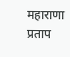महाराणा प्रताप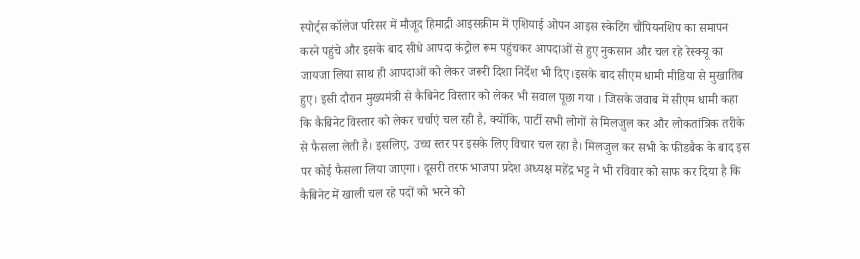स्पोर्ट्स कॉलेज परिसर में मौजूद हिमाद्री आइसक्रीम में एशियाई ओपन आइस स्केटिंग चौंपियनशिप का समापन करने पहुंचे और इसके बाद सीधे आपदा कंट्रोल रूम पहुंचकर आपदाओं से हुए नुकसान और चल रहे रेस्क्यू का जायजा लिया साथ ही आपदाओं को लेकर जरूरी दिशा निर्देश भी दिए।इसके बाद सीएम धामी मीडिया से मुखातिब हुए। इसी दौरान मुख्यमंत्री से कैबिनेट विस्तार को लेकर भी सवाल पूछा गया । जिसके जवाब में सीएम धामी कहा कि कैबिनेट विस्तार को लेकर चर्चाएं चल रही है, क्योंकि, पार्टी सभी लोगों से मिलजुल कर और लोकतांत्रिक तरीके से फैसला लेती है। इसलिए, उच्च स्तर पर इसके लिए विचार चल रहा है। मिलजुल कर सभी के फीडबैक के बाद इस पर कोई फैसला लिया जाएगा। दूसरी तरफ भाजपा प्रदेश अध्यक्ष महेंद्र भट्ट ने भी रविवार को साफ कर दिया है कि कैबिनेट में खाली चल रहे पदों को भरने को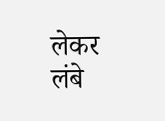लेकर लंबे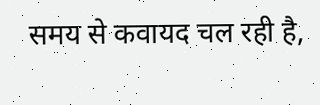समय से कवायद चल रही है,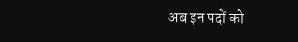अब इन पदों को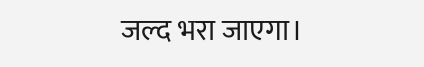जल्द भरा जाएगा।